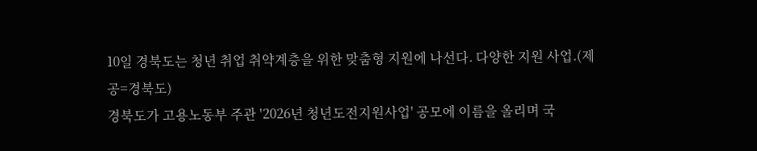10일 경북도는 청년 취업 취약계층을 위한 맞춤형 지원에 나선다. 다양한 지원 사업.(제공=경북도)
경북도가 고용노동부 주관 '2026년 청년도전지원사업' 공모에 이름을 올리며 국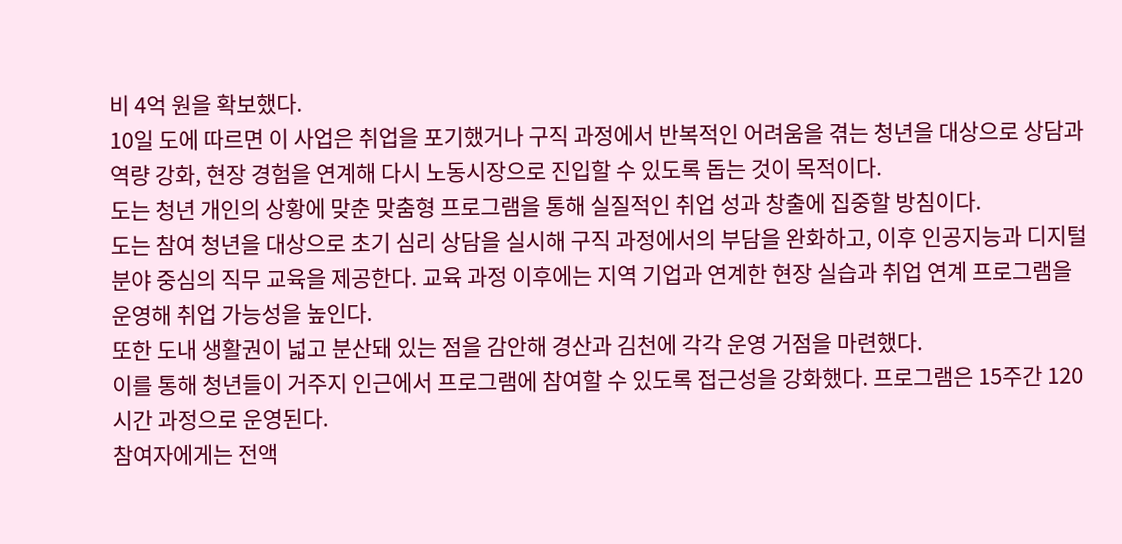비 4억 원을 확보했다.
10일 도에 따르면 이 사업은 취업을 포기했거나 구직 과정에서 반복적인 어려움을 겪는 청년을 대상으로 상담과 역량 강화, 현장 경험을 연계해 다시 노동시장으로 진입할 수 있도록 돕는 것이 목적이다.
도는 청년 개인의 상황에 맞춘 맞춤형 프로그램을 통해 실질적인 취업 성과 창출에 집중할 방침이다.
도는 참여 청년을 대상으로 초기 심리 상담을 실시해 구직 과정에서의 부담을 완화하고, 이후 인공지능과 디지털 분야 중심의 직무 교육을 제공한다. 교육 과정 이후에는 지역 기업과 연계한 현장 실습과 취업 연계 프로그램을 운영해 취업 가능성을 높인다.
또한 도내 생활권이 넓고 분산돼 있는 점을 감안해 경산과 김천에 각각 운영 거점을 마련했다.
이를 통해 청년들이 거주지 인근에서 프로그램에 참여할 수 있도록 접근성을 강화했다. 프로그램은 15주간 120시간 과정으로 운영된다.
참여자에게는 전액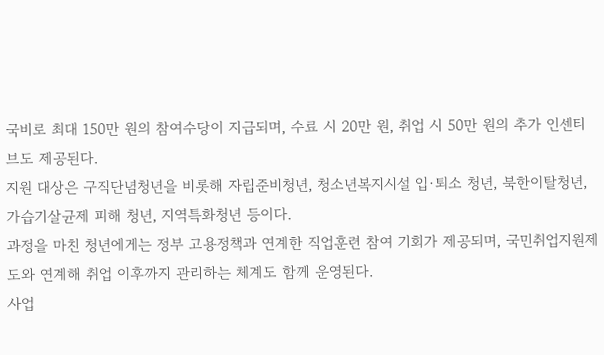국비로 최대 150만 원의 참여수당이 지급되며, 수료 시 20만 원, 취업 시 50만 원의 추가 인센티브도 제공된다.
지원 대상은 구직단념청년을 비롯해 자립준비청년, 청소년복지시설 입·퇴소 청년, 북한이탈청년, 가습기살균제 피해 청년, 지역특화청년 등이다.
과정을 마친 청년에게는 정부 고용정책과 연계한 직업훈련 참여 기회가 제공되며, 국민취업지원제도와 연계해 취업 이후까지 관리하는 체계도 함께 운영된다.
사업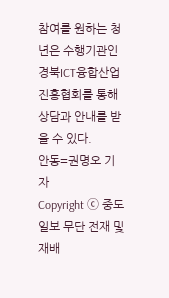참여를 원하는 청년은 수행기관인 경북ICT융합산업진흥협회를 통해 상담과 안내를 받을 수 있다.
안동=권명오 기자
Copyright ⓒ 중도일보 무단 전재 및 재배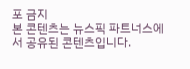포 금지
본 콘텐츠는 뉴스픽 파트너스에서 공유된 콘텐츠입니다.